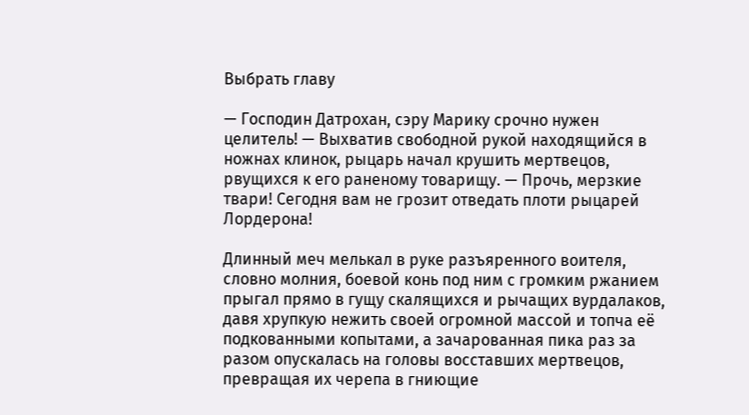Выбрать главу

— Господин Датрохан, сэру Марику срочно нужен целитель! — Выхватив свободной рукой находящийся в ножнах клинок, рыцарь начал крушить мертвецов, рвущихся к его раненому товарищу. — Прочь, мерзкие твари! Сегодня вам не грозит отведать плоти рыцарей Лордерона!

Длинный меч мелькал в руке разъяренного воителя, словно молния, боевой конь под ним с громким ржанием прыгал прямо в гущу скалящихся и рычащих вурдалаков, давя хрупкую нежить своей огромной массой и топча её подкованными копытами, а зачарованная пика раз за разом опускалась на головы восставших мертвецов, превращая их черепа в гниющие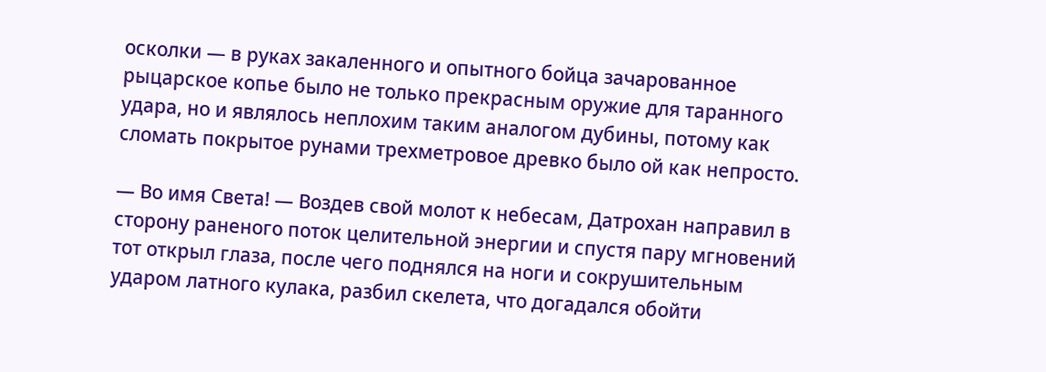осколки — в руках закаленного и опытного бойца зачарованное рыцарское копье было не только прекрасным оружие для таранного удара, но и являлось неплохим таким аналогом дубины, потому как сломать покрытое рунами трехметровое древко было ой как непросто.

— Во имя Света! — Воздев свой молот к небесам, Датрохан направил в сторону раненого поток целительной энергии и спустя пару мгновений тот открыл глаза, после чего поднялся на ноги и сокрушительным ударом латного кулака, разбил скелета, что догадался обойти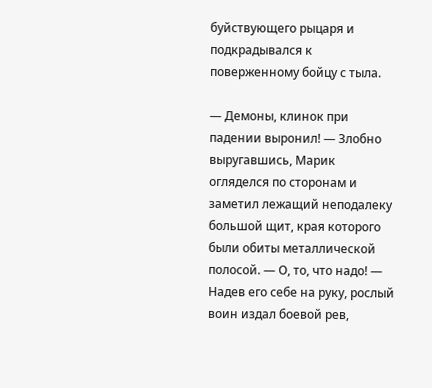буйствующего рыцаря и подкрадывался к поверженному бойцу с тыла.

— Демоны, клинок при падении выронил! — Злобно выругавшись, Марик огляделся по сторонам и заметил лежащий неподалеку большой щит, края которого были обиты металлической полосой. — О, то, что надо! — Надев его себе на руку, рослый воин издал боевой рев,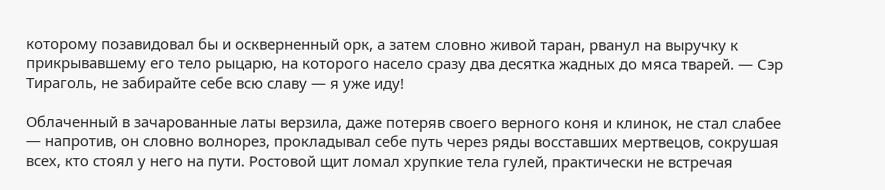которому позавидовал бы и оскверненный орк, а затем словно живой таран, рванул на выручку к прикрывавшему его тело рыцарю, на которого насело сразу два десятка жадных до мяса тварей. — Сэр Тираголь, не забирайте себе всю славу — я уже иду!

Облаченный в зачарованные латы верзила, даже потеряв своего верного коня и клинок, не стал слабее — напротив, он словно волнорез, прокладывал себе путь через ряды восставших мертвецов, сокрушая всех, кто стоял у него на пути. Ростовой щит ломал хрупкие тела гулей, практически не встречая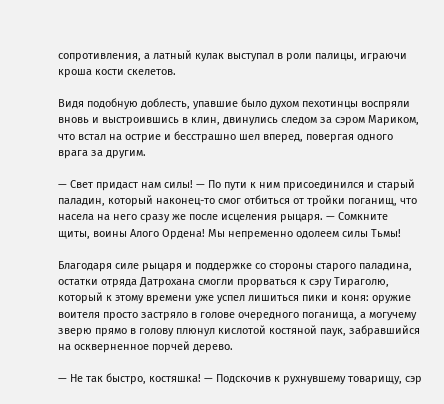сопротивления, а латный кулак выступал в роли палицы, играючи кроша кости скелетов.

Видя подобную доблесть, упавшие было духом пехотинцы воспряли вновь и выстроившись в клин, двинулись следом за сэром Мариком, что встал на острие и бесстрашно шел вперед, повергая одного врага за другим.

— Свет придаст нам силы! — По пути к ним присоединился и старый паладин, который наконец-то смог отбиться от тройки поганищ, что насела на него сразу же после исцеления рыцаря. — Сомкните щиты, воины Алого Ордена! Мы непременно одолеем силы Тьмы!

Благодаря силе рыцаря и поддержке со стороны старого паладина, остатки отряда Датрохана смогли прорваться к сэру Тираголю, который к этому времени уже успел лишиться пики и коня: оружие воителя просто застряло в голове очередного поганища, а могучему зверю прямо в голову плюнул кислотой костяной паук, забравшийся на оскверненное порчей дерево.

— Не так быстро, костяшка! — Подскочив к рухнувшему товарищу, сэр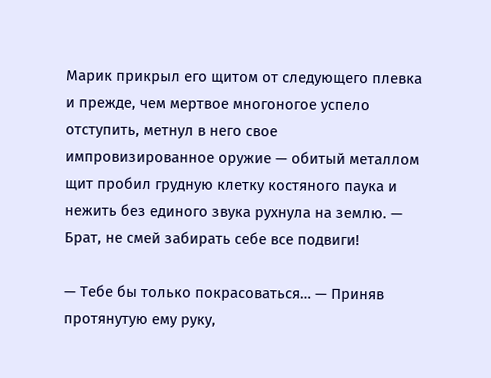Марик прикрыл его щитом от следующего плевка и прежде, чем мертвое многоногое успело отступить, метнул в него свое импровизированное оружие — обитый металлом щит пробил грудную клетку костяного паука и нежить без единого звука рухнула на землю. — Брат, не смей забирать себе все подвиги!

— Тебе бы только покрасоваться… — Приняв протянутую ему руку,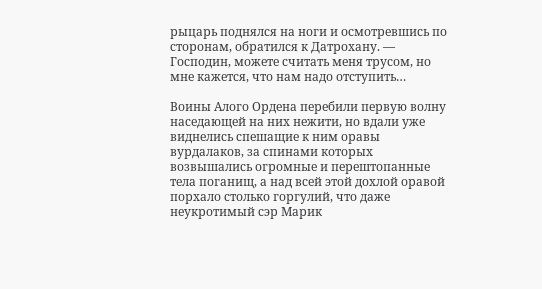рыцарь поднялся на ноги и осмотревшись по сторонам, обратился к Датрохану. — Господин, можете считать меня трусом, но мне кажется, что нам надо отступить…

Воины Алого Ордена перебили первую волну наседающей на них нежити, но вдали уже виднелись спешащие к ним оравы вурдалаков, за спинами которых возвышались огромные и перештопанные тела поганищ, а над всей этой дохлой оравой порхало столько горгулий, что даже неукротимый сэр Марик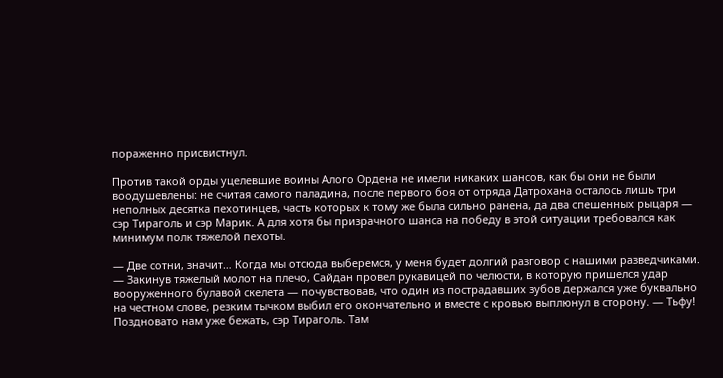пораженно присвистнул.

Против такой орды уцелевшие воины Алого Ордена не имели никаких шансов, как бы они не были воодушевлены: не считая самого паладина, после первого боя от отряда Датрохана осталось лишь три неполных десятка пехотинцев, часть которых к тому же была сильно ранена, да два спешенных рыцаря — сэр Тираголь и сэр Марик. А для хотя бы призрачного шанса на победу в этой ситуации требовался как минимум полк тяжелой пехоты.

— Две сотни, значит… Когда мы отсюда выберемся, у меня будет долгий разговор с нашими разведчиками. — Закинув тяжелый молот на плечо, Сайдан провел рукавицей по челюсти, в которую пришелся удар вооруженного булавой скелета — почувствовав, что один из пострадавших зубов держался уже буквально на честном слове, резким тычком выбил его окончательно и вместе с кровью выплюнул в сторону. — Тьфу! Поздновато нам уже бежать, сэр Тираголь. Там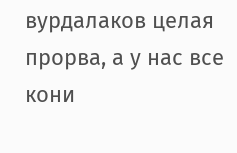вурдалаков целая прорва, а у нас все кони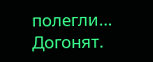полегли… Догонят.